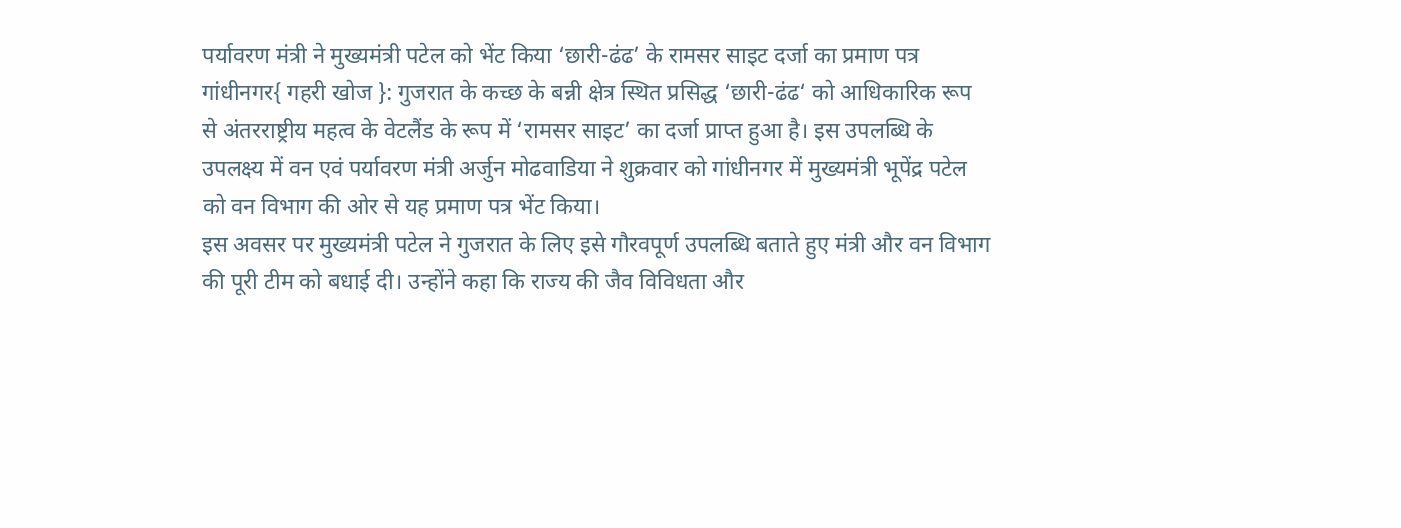पर्यावरण मंत्री ने मुख्यमंत्री पटेल को भेंट किया ‘छारी-ढंढ’ के रामसर साइट दर्जा का प्रमाण पत्र
गांधीनगर{ गहरी खोज }: गुजरात के कच्छ के बन्नी क्षेत्र स्थित प्रसिद्ध ‘छारी-ढंढ‘ को आधिकारिक रूप से अंतरराष्ट्रीय महत्व के वेटलैंड के रूप में ‘रामसर साइट’ का दर्जा प्राप्त हुआ है। इस उपलब्धि के उपलक्ष्य में वन एवं पर्यावरण मंत्री अर्जुन मोढवाडिया ने शुक्रवार को गांधीनगर में मुख्यमंत्री भूपेंद्र पटेल को वन विभाग की ओर से यह प्रमाण पत्र भेंट किया।
इस अवसर पर मुख्यमंत्री पटेल ने गुजरात के लिए इसे गौरवपूर्ण उपलब्धि बताते हुए मंत्री और वन विभाग की पूरी टीम को बधाई दी। उन्होंने कहा कि राज्य की जैव विविधता और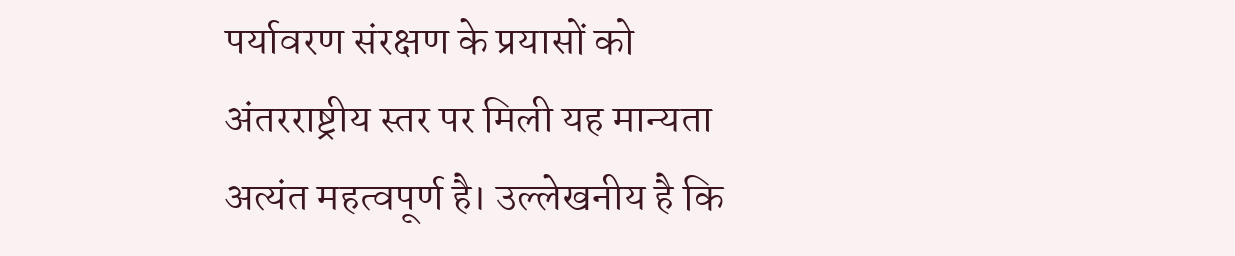पर्यावरण संरक्षण के प्रयासों को अंतरराष्ट्रीय स्तर पर मिली यह मान्यता अत्यंत महत्वपूर्ण है। उल्लेखनीय है कि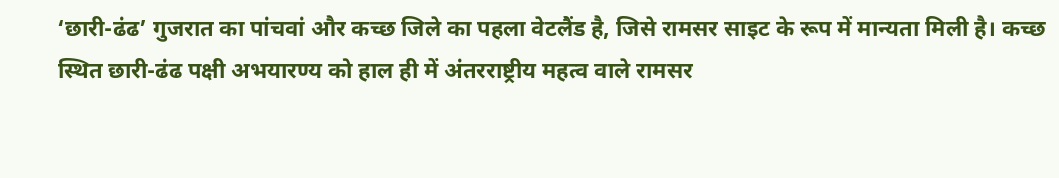‘छारी-ढंढ’ गुजरात का पांचवां और कच्छ जिले का पहला वेटलैंड है, जिसे रामसर साइट के रूप में मान्यता मिली है। कच्छ स्थित छारी-ढंढ पक्षी अभयारण्य को हाल ही में अंतरराष्ट्रीय महत्व वाले रामसर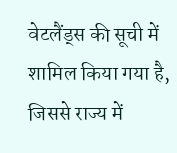वेटलैंड्स की सूची में शामिल किया गया है, जिससे राज्य में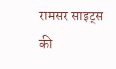रामसर साइट्स की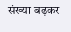संख्या बढ़कर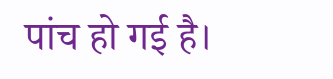पांच हो गई है।